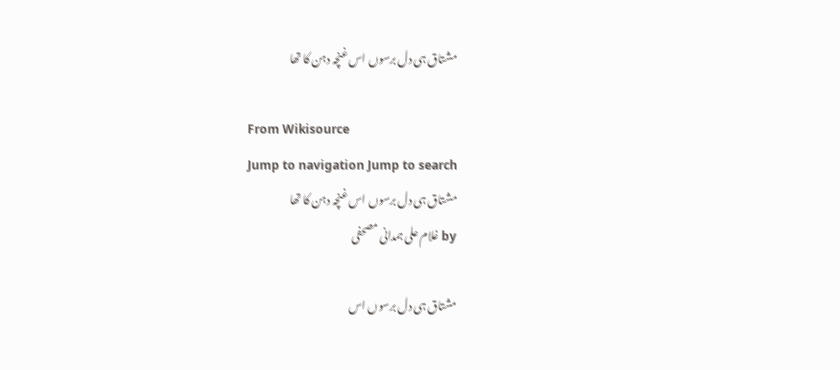مشتاق ہی دل برسوں اس غنچہ دہن کا تھا

From Wikisource
Jump to navigation Jump to search
مشتاق ہی دل برسوں اس غنچہ دہن کا تھا
by غلام علی ہمدانی مصحفی

مشتاق ہی دل برسوں اس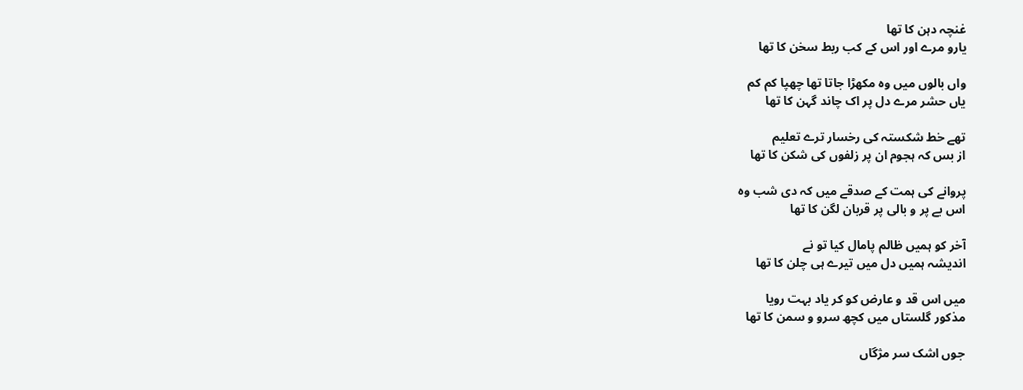غنچہ دہن کا تھا
یارو مرے اور اس کے کب ربط سخن کا تھا

واں بالوں میں وہ مکھڑا جاتا تھا چھپا کم کم
یاں حشر مرے دل پر اک چاند گہن کا تھا

تھے خط شکستہ کی رخسار ترے تعلیم
از بس کہ ہجوم ان پر زلفوں کی شکن کا تھا

پروانے کی ہمت کے صدقے میں کہ دی شب وہ
اس بے پر و بالی پر قربان لگن کا تھا

آخر کو ہمیں ظالم پامال کیا تو نے
اندیشہ ہمیں دل میں تیرے ہی چلن کا تھا

میں اس قد و عارض کو کر یاد بہت رویا
مذکور گلستاں میں کچھ سرو و سمن کا تھا

جوں اشک سر مژگاں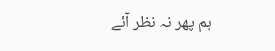ہم پھر نہ نظر آئے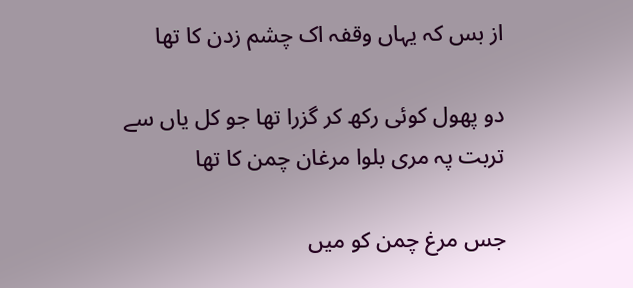از بس کہ یہاں وقفہ اک چشم زدن کا تھا

دو پھول کوئی رکھ کر گزرا تھا جو کل یاں سے
تربت پہ مری بلوا مرغان چمن کا تھا

جس مرغ چمن کو میں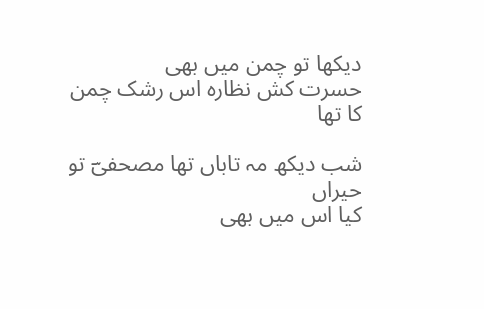دیکھا تو چمن میں بھی
حسرت کش نظارہ اس رشک چمن کا تھا

شب دیکھ مہ تاباں تھا مصحفیؔ تو حیراں
کیا اس میں بھی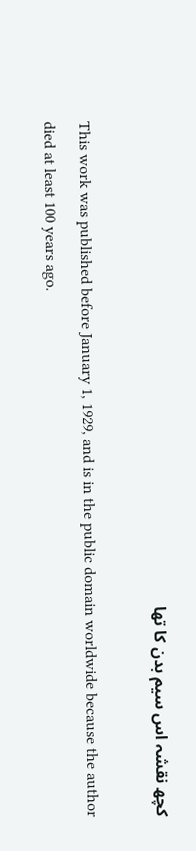کچھ نقشہ اس سیم بدن کا تھا

This work was published before January 1, 1929, and is in the public domain worldwide because the author died at least 100 years ago.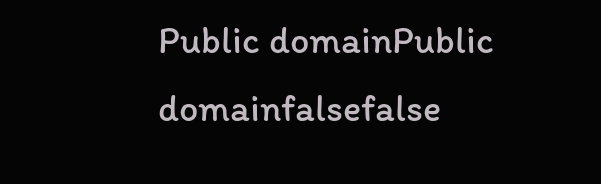Public domainPublic domainfalsefalse